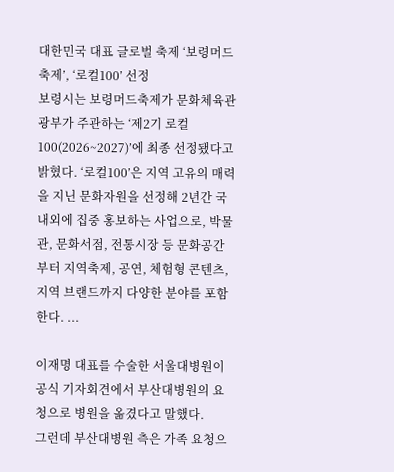대한민국 대표 글로벌 축제 ‘보령머드축제’, ‘로컬100’ 선정
보령시는 보령머드축제가 문화체육관광부가 주관하는 ‘제2기 로컬100(2026~2027)’에 최종 선정됐다고 밝혔다. ‘로컬100’은 지역 고유의 매력을 지닌 문화자원을 선정해 2년간 국내외에 집중 홍보하는 사업으로, 박물관, 문화서점, 전통시장 등 문화공간부터 지역축제, 공연, 체험형 콘텐츠, 지역 브랜드까지 다양한 분야를 포함한다. ...

이재명 대표를 수술한 서울대병원이 공식 기자회견에서 부산대병원의 요청으로 병원을 옮겼다고 말했다.
그런데 부산대병원 측은 가족 요청으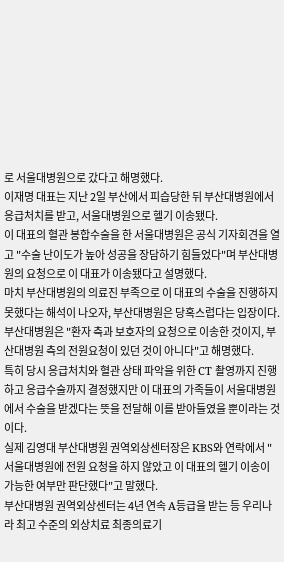로 서울대병원으로 갔다고 해명했다.
이재명 대표는 지난 2일 부산에서 피습당한 뒤 부산대병원에서 응급처치를 받고, 서울대병원으로 헬기 이송됐다.
이 대표의 혈관 봉합수술을 한 서울대병원은 공식 기자회견을 열고 "수술 난이도가 높아 성공을 장담하기 힘들었다"며 부산대병원의 요청으로 이 대표가 이송됐다고 설명했다.
마치 부산대병원의 의료진 부족으로 이 대표의 수술을 진행하지 못했다는 해석이 나오자, 부산대병원은 당혹스럽다는 입장이다.
부산대병원은 "환자 측과 보호자의 요청으로 이송한 것이지, 부산대병원 측의 전원요청이 있던 것이 아니다"고 해명했다.
특히 당시 응급처치와 혈관 상태 파악을 위한 CT 촬영까지 진행하고 응급수술까지 결정했지만 이 대표의 가족들이 서울대병원에서 수술을 받겠다는 뜻을 전달해 이를 받아들였을 뿐이라는 것이다.
실제 김영대 부산대병원 권역외상센터장은 KBS와 연락에서 "서울대병원에 전원 요청을 하지 않았고 이 대표의 헬기 이송이 가능한 여부만 판단했다"고 말했다.
부산대병원 권역외상센터는 4년 연속 A등급을 받는 등 우리나라 최고 수준의 외상치료 최종의료기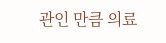관인 만큼 의료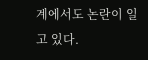계에서도 논란이 일고 있다.